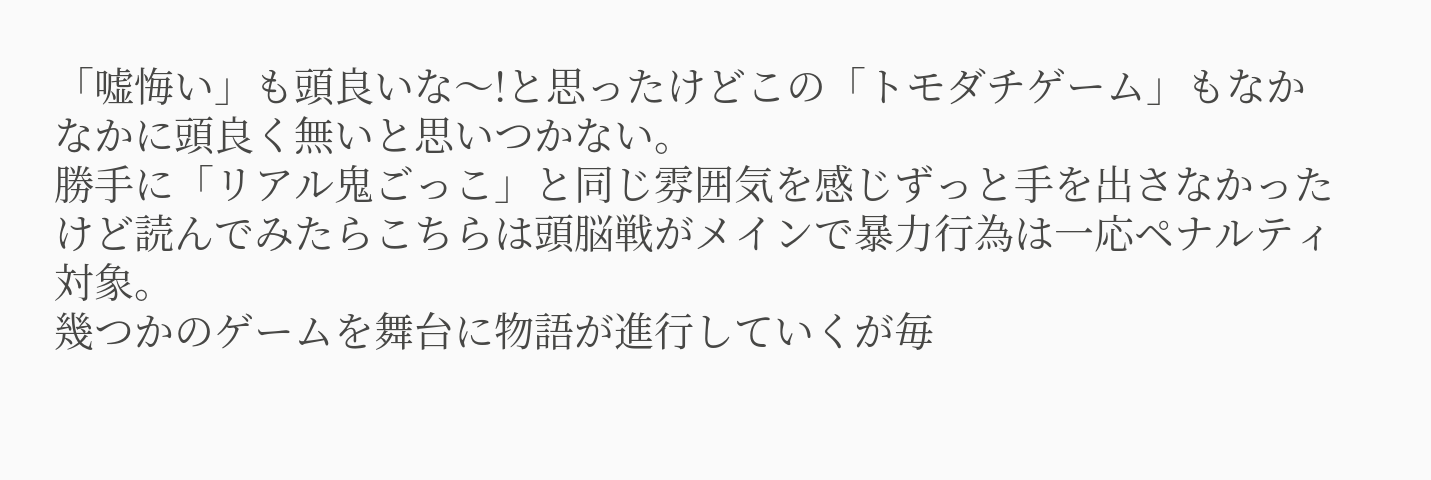「嘘悔い」も頭良いな〜!と思ったけどこの「トモダチゲーム」もなかなかに頭良く無いと思いつかない。
勝手に「リアル鬼ごっこ」と同じ雰囲気を感じずっと手を出さなかったけど読んでみたらこちらは頭脳戦がメインで暴力行為は一応ペナルティ対象。
幾つかのゲームを舞台に物語が進行していくが毎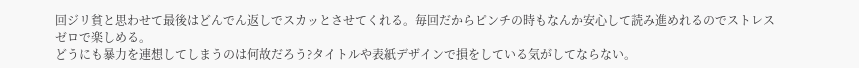回ジリ貧と思わせて最後はどんでん返しでスカッとさせてくれる。毎回だからピンチの時もなんか安心して読み進めれるのでストレスゼロで楽しめる。
どうにも暴力を連想してしまうのは何故だろう?タイトルや表紙デザインで損をしている気がしてならない。